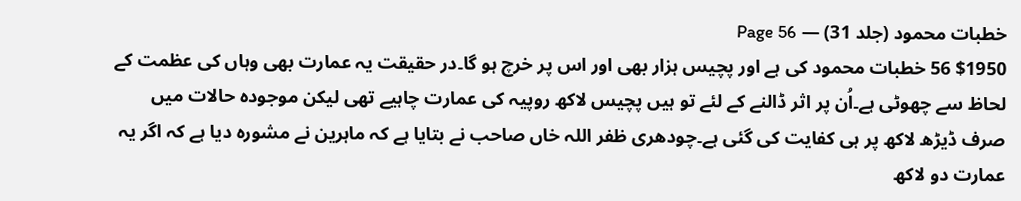خطبات محمود (جلد 31) — Page 56
$1950 56 خطبات محمود کی ہے اور پچیس ہزار بھی اور اس پر خرچ ہو گا۔در حقیقت یہ عمارت بھی وہاں کی عظمت کے لحاظ سے چھوٹی ہے۔اُن پر اثر ڈالنے کے لئے تو ہیں پچیس لاکھ روپیہ کی عمارت چاہیے تھی لیکن موجودہ حالات میں صرف ڈیڑھ لاکھ پر ہی کفایت کی گئی ہے۔چودھری ظفر اللہ خاں صاحب نے بتایا ہے کہ ماہرین نے مشورہ دیا ہے کہ اگر یہ عمارت دو لاکھ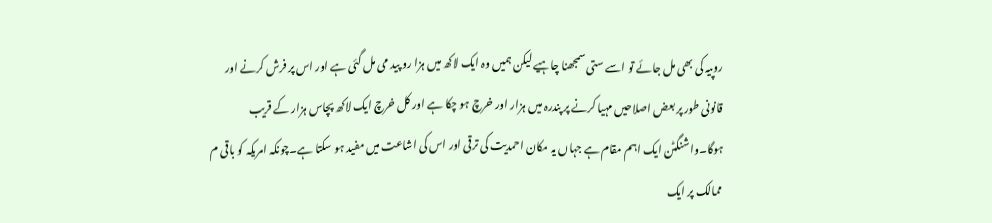روپیہ کی بھی مل جائے تو اسے ستی سمجھنا چاہیے لیکن ہمیں وہ ایک لاکھ میں ہزا رو پید می مل گئی ہے اور اس پر فرش کرنے اور قانونی طور پر بعض اصلاحیں مہیا کرنے پر پندرہ میں ہزار اور خرچ ہو چکا ہے اور کل خرچ ایک لاکھ پچاس ہزار کے قریب ہوگا۔واشنگٹن ایک اہم مقام ہے جہاں یہ مکان احمدیت کی ترقی اور اس کی اشاعت میں مفید ہو سکتا ہے۔چونکہ امریکہ کو باقی م ممالک پر ایک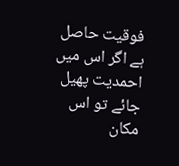فوقیت حاصل ہے اگر اس میں احمدیت پھیل جائے تو اس مکان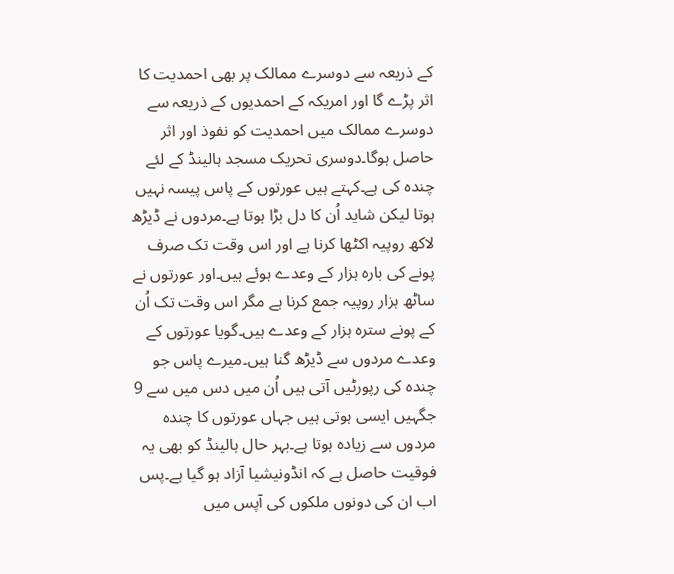کے ذریعہ سے دوسرے ممالک پر بھی احمدیت کا اثر پڑے گا اور امریکہ کے احمدیوں کے ذریعہ سے دوسرے ممالک میں احمدیت کو نفوذ اور اثر حاصل ہوگا۔دوسری تحریک مسجد ہالینڈ کے لئے چندہ کی ہے۔کہتے ہیں عورتوں کے پاس پیسہ نہیں ہوتا لیکن شاید اُن کا دل بڑا ہوتا ہے۔مردوں نے ڈیڑھ لاکھ روپیہ اکٹھا کرنا ہے اور اس وقت تک صرف پونے کی بارہ ہزار کے وعدے ہوئے ہیں۔اور عورتوں نے ساٹھ ہزار روپیہ جمع کرنا ہے مگر اس وقت تک اُن کے پونے سترہ ہزار کے وعدے ہیں۔گویا عورتوں کے وعدے مردوں سے ڈیڑھ گنا ہیں۔میرے پاس جو چندہ کی رپورٹیں آتی ہیں اُن میں دس میں سے 9 جگہیں ایسی ہوتی ہیں جہاں عورتوں کا چندہ مردوں سے زیادہ ہوتا ہے۔بہر حال ہالینڈ کو بھی یہ فوقیت حاصل ہے کہ انڈونیشیا آزاد ہو گیا ہے۔پس اب ان کی دونوں ملکوں کی آپس میں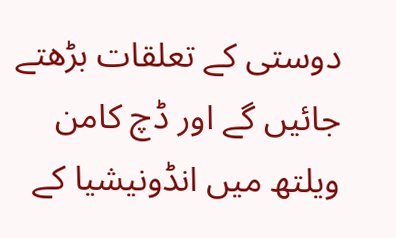دوستی کے تعلقات بڑھتے جائیں گے اور ڈچ کامن ویلتھ میں انڈونیشیا کے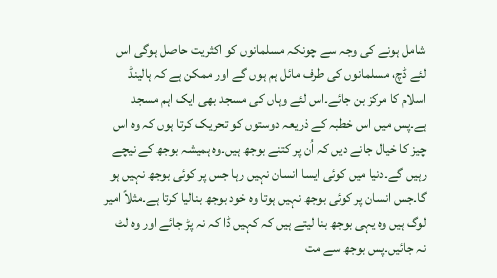شامل ہونے کی وجہ سے چونکہ مسلمانوں کو اکثریت حاصل ہوگی اس لئے ڈچ، مسلمانوں کی طرف مائل ہم ہوں گے اور ممکن ہے کہ ہالینڈ اسلام کا مرکز بن جائے۔اس لئے وہاں کی مسجد بھی ایک اہم مسجد ہے۔پس میں اس خطبہ کے ذریعہ دوستوں کو تحریک کرتا ہوں کہ وہ اس چیز کا خیال جانے دیں کہ اُن پر کتنے بوجھ ہیں۔وہ ہمیشہ بوجھ کے نیچے رہیں گے۔دنیا میں کوئی ایسا انسان نہیں رہا جس پر کوئی بوجھ نہیں ہو گا۔جس انسان پر کوئی بوجھ نہیں ہوتا وہ خود بوجھ بنالیا کرتا ہے۔مثلاً امیر لوگ ہیں وہ یہی بوجھ بنا لیتے ہیں کہ کہیں ڈا کہ نہ پڑ جائے اور وہ لٹ نہ جائیں۔پس بوجھ سے مت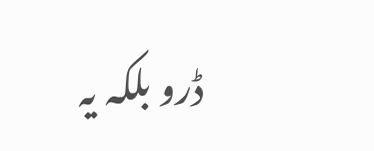ڈرو بلکہ یہ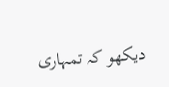دیکھو کہ تمہاری